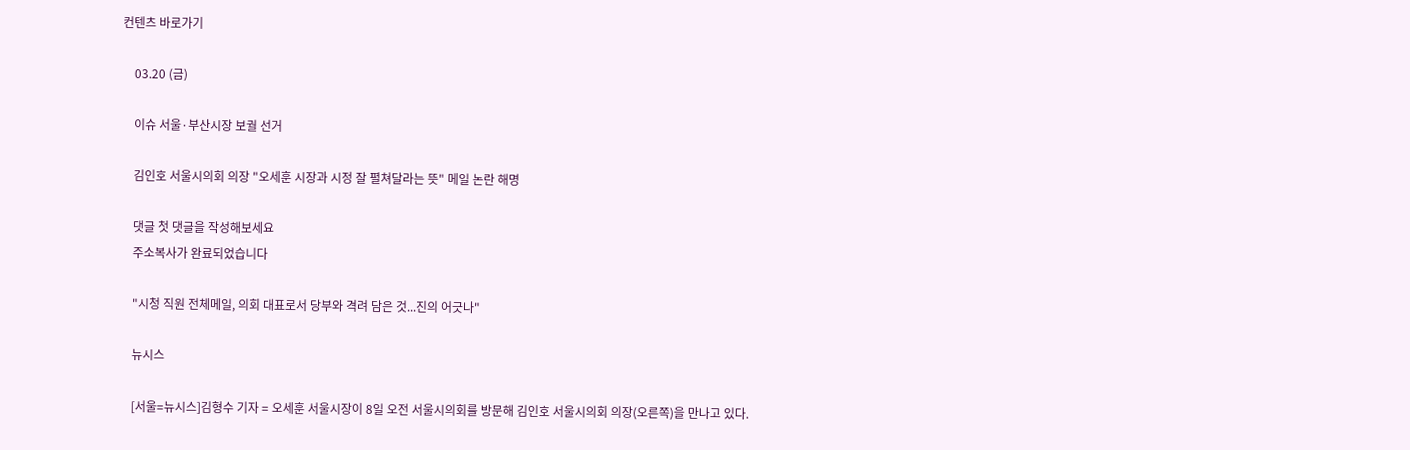컨텐츠 바로가기

    03.20 (금)

    이슈 서울·부산시장 보궐 선거

    김인호 서울시의회 의장 "오세훈 시장과 시정 잘 펼쳐달라는 뜻" 메일 논란 해명

    댓글 첫 댓글을 작성해보세요
    주소복사가 완료되었습니다

    "시청 직원 전체메일, 의회 대표로서 당부와 격려 담은 것...진의 어긋나"

    뉴시스

    [서울=뉴시스]김형수 기자 = 오세훈 서울시장이 8일 오전 서울시의회를 방문해 김인호 서울시의회 의장(오른쪽)을 만나고 있다.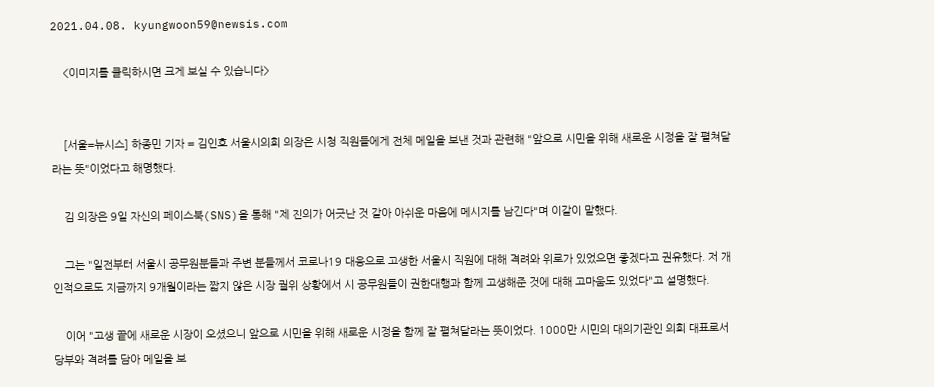2021.04.08. kyungwoon59@newsis.com

    <이미지를 클릭하시면 크게 보실 수 있습니다>


    [서울=뉴시스] 하종민 기자 = 김인호 서울시의회 의장은 시청 직원들에게 전체 메일을 보낸 것과 관련해 "앞으로 시민을 위해 새로운 시정을 잘 펼쳐달라는 뜻"이었다고 해명했다.

    김 의장은 9일 자신의 페이스북(SNS)을 통해 "제 진의가 어긋난 것 같아 아쉬운 마음에 메시지를 남긴다"며 이같이 말했다.

    그는 "일전부터 서울시 공무원분들과 주변 분들께서 코로나19 대응으로 고생한 서울시 직원에 대해 격려와 위로가 있었으면 좋겠다고 권유했다. 저 개인적으로도 지금까지 9개월이라는 짧지 않은 시장 궐위 상황에서 시 공무원들이 권한대행과 함께 고생해준 것에 대해 고마움도 있었다"고 설명했다.

    이어 "고생 끝에 새로운 시장이 오셨으니 앞으로 시민을 위해 새로운 시정을 함께 잘 펼쳐달라는 뜻이었다. 1000만 시민의 대의기관인 의회 대표로서 당부와 격려를 담아 메일을 보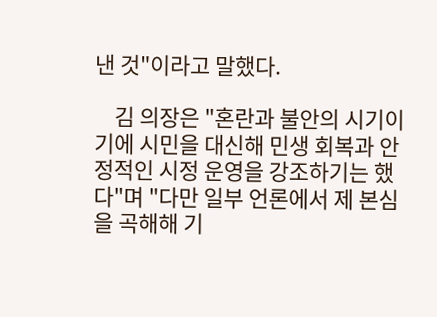낸 것"이라고 말했다.

    김 의장은 "혼란과 불안의 시기이기에 시민을 대신해 민생 회복과 안정적인 시정 운영을 강조하기는 했다"며 "다만 일부 언론에서 제 본심을 곡해해 기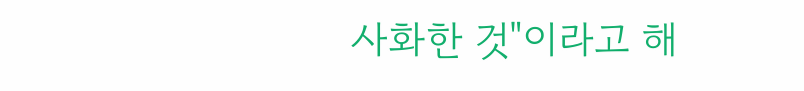사화한 것"이라고 해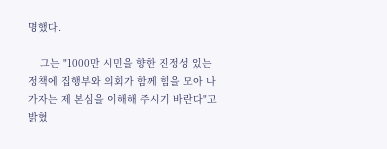명했다.

    그는 "1000만 시민을 향한 진정성 있는 정책에 집행부와 의회가 함께 힘을 모아 나가자는 제 본심을 이해해 주시기 바란다"고 밝혔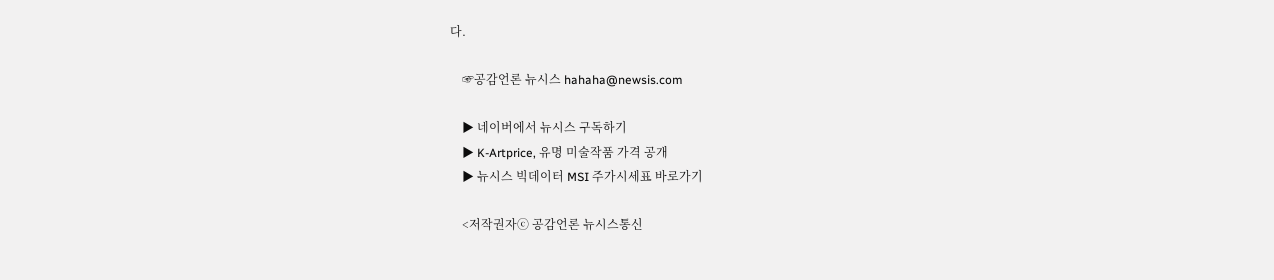다.

    ☞공감언론 뉴시스 hahaha@newsis.com

    ▶ 네이버에서 뉴시스 구독하기
    ▶ K-Artprice, 유명 미술작품 가격 공개
    ▶ 뉴시스 빅데이터 MSI 주가시세표 바로가기

    <저작권자ⓒ 공감언론 뉴시스통신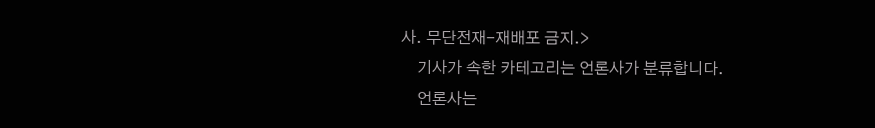사. 무단전재-재배포 금지.>
    기사가 속한 카테고리는 언론사가 분류합니다.
    언론사는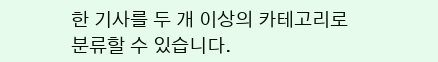한 기사를 두 개 이상의 카테고리로 분류할 수 있습니다.